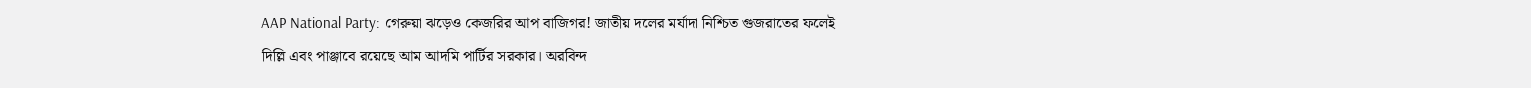AAP National Party: গেরুয়া ঝড়েও কেজরির আপ বাজিগর! জাতীয় দলের মর্যাদা নিশ্চিত গুজরাতের ফলেই
দিল্লি এবং পাঞ্জাবে রয়েছে আম আদমি পার্টির সরকার। অরবিন্দ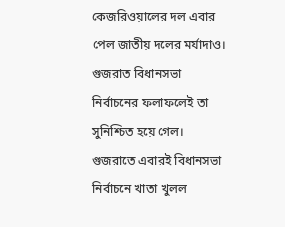কেজরিওয়ালের দল এবার পেল জাতীয় দলের মর্যাদাও। গুজরাত বিধানসভা নির্বাচনের ফলাফলেই তা সুনিশ্চিত হয়ে গেল। গুজরাতে এবারই বিধানসভা নির্বাচনে খাতা খুলল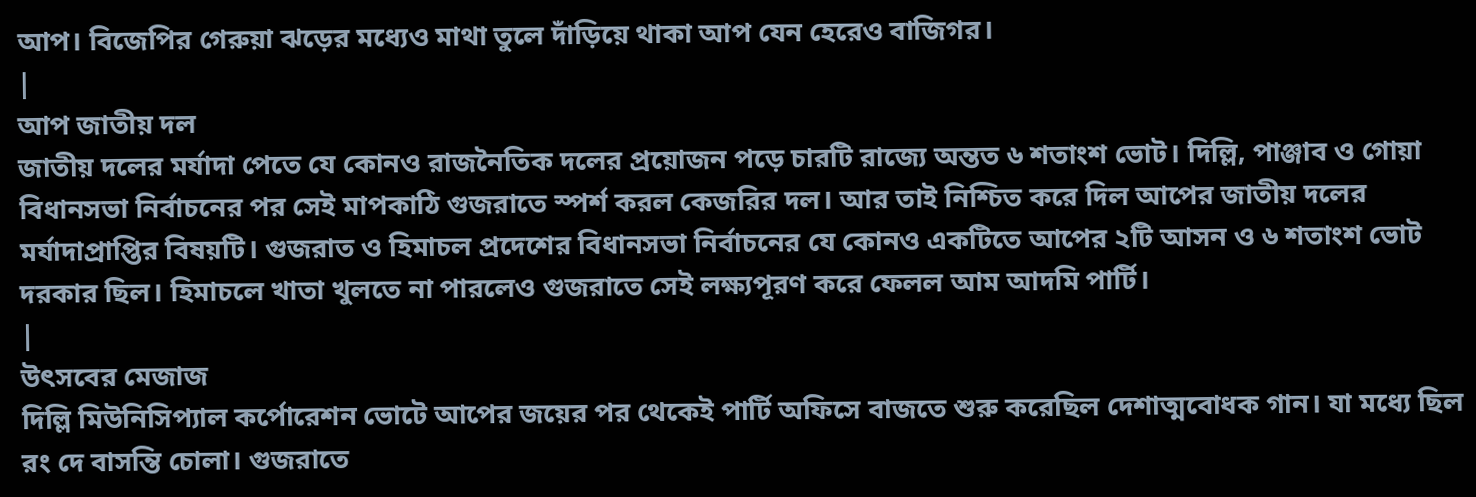আপ। বিজেপির গেরুয়া ঝড়ের মধ্যেও মাথা তুলে দাঁড়িয়ে থাকা আপ যেন হেরেও বাজিগর।
|
আপ জাতীয় দল
জাতীয় দলের মর্যাদা পেতে যে কোনও রাজনৈতিক দলের প্রয়োজন পড়ে চারটি রাজ্যে অন্তত ৬ শতাংশ ভোট। দিল্লি, পাঞ্জাব ও গোয়া বিধানসভা নির্বাচনের পর সেই মাপকাঠি গুজরাতে স্পর্শ করল কেজরির দল। আর তাই নিশ্চিত করে দিল আপের জাতীয় দলের মর্যাদাপ্রাপ্তির বিষয়টি। গুজরাত ও হিমাচল প্রদেশের বিধানসভা নির্বাচনের যে কোনও একটিতে আপের ২টি আসন ও ৬ শতাংশ ভোট দরকার ছিল। হিমাচলে খাতা খুলতে না পারলেও গুজরাতে সেই লক্ষ্যপূরণ করে ফেলল আম আদমি পার্টি।
|
উৎসবের মেজাজ
দিল্লি মিউনিসিপ্যাল কর্পোরেশন ভোটে আপের জয়ের পর থেকেই পার্টি অফিসে বাজতে শুরু করেছিল দেশাত্মবোধক গান। যা মধ্যে ছিল রং দে বাসন্তি চোলা। গুজরাতে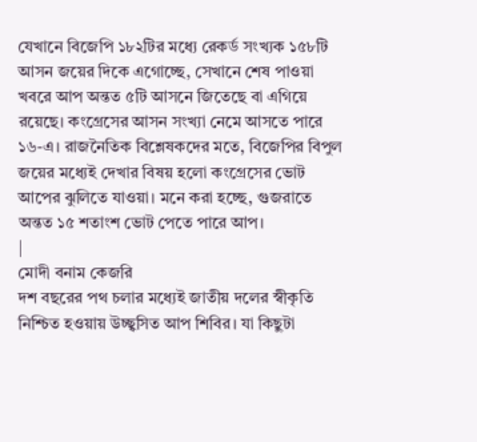যেখানে বিজেপি ১৮২টির মধ্যে রেকর্ড সংখ্যক ১৫৮টি আসন জয়ের দিকে এগোচ্ছে, সেখানে শেষ পাওয়া খবরে আপ অন্তত ৫টি আসনে জিতেছে বা এগিয়ে রয়েছে। কংগ্রেসের আসন সংখ্যা নেমে আসতে পারে ১৬-এ। রাজনৈতিক বিশ্লেষকদের মতে, বিজেপির বিপুল জয়ের মধ্যেই দেখার বিষয় হলো কংগ্রেসের ভোট আপের ঝুলিতে যাওয়া। মনে করা হচ্ছে, গুজরাতে অন্তত ১৫ শতাংশ ভোট পেতে পারে আপ।
|
মোদী বনাম কেজরি
দশ বছরের পথ চলার মধ্যেই জাতীয় দলের স্বীকৃতি নিশ্চিত হওয়ায় উচ্ছ্বসিত আপ শিবির। যা কিছুটা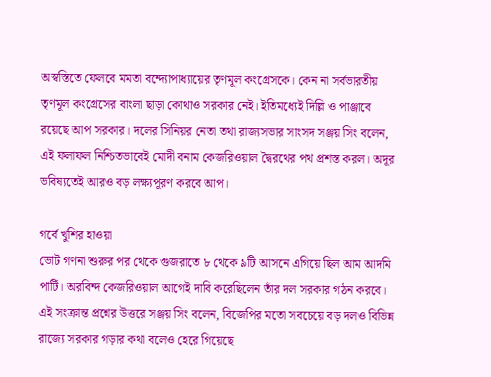অস্বস্তিতে ফেলবে মমতা বন্দ্যোপাধ্যায়ের তৃণমূল কংগ্রেসকে। কেন না সর্বভারতীয় তৃণমূল কংগ্রেসের বাংলা ছাড়া কোথাও সরকার নেই। ইতিমধ্যেই দিল্লি ও পাঞ্জাবে রয়েছে আপ সরকার। দলের সিনিয়র নেতা তথা রাজ্যসভার সাংসদ সঞ্জয় সিং বলেন, এই ফলাফল নিশ্চিতভাবেই মোদী বনাম কেজরিওয়াল দ্বৈরথের পথ প্রশস্ত করল। অদূর ভবিষ্যতেই আরও বড় লক্ষ্যপূরণ করবে আপ।

গর্বে খুশির হাওয়া
ভোট গণনা শুরুর পর থেকে গুজরাতে ৮ থেকে ৯টি আসনে এগিয়ে ছিল আম আদমি পার্টি। অরবিন্দ কেজরিওয়াল আগেই দাবি করেছিলেন তাঁর দল সরকার গঠন করবে। এই সংক্রান্ত প্রশ্নের উত্তরে সঞ্জয় সিং বলেন, বিজেপির মতো সবচেয়ে বড় দলও বিভিন্ন রাজ্যে সরকার গড়ার কথা বলেও হেরে গিয়েছে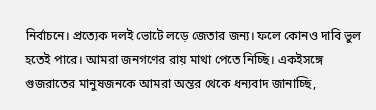নির্বাচনে। প্রত্যেক দলই ভোটে লড়ে জেতার জন্য। ফলে কোনও দাবি ভুল হতেই পারে। আমরা জনগণের রায় মাথা পেতে নিচ্ছি। একইসঙ্গে গুজরাতের মানুষজনকে আমরা অন্তর থেকে ধন্যবাদ জানাচ্ছি,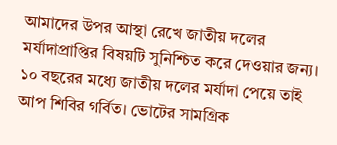আমাদের উপর আস্থা রেখে জাতীয় দলের মর্যাদাপ্রাপ্তির বিষয়টি সুনিশ্চিত করে দেওয়ার জন্য। ১০ বছরের মধ্যে জাতীয় দলের মর্যাদা পেয়ে তাই আপ শিবির গর্বিত। ভোটের সামগ্রিক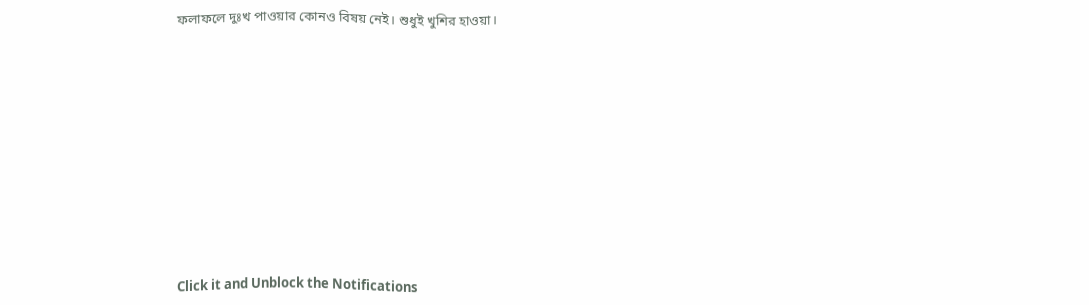ফলাফলে দুঃখ পাওয়ার কোনও বিষয় নেই। শুধুই খুশির হাওয়া।












Click it and Unblock the Notifications